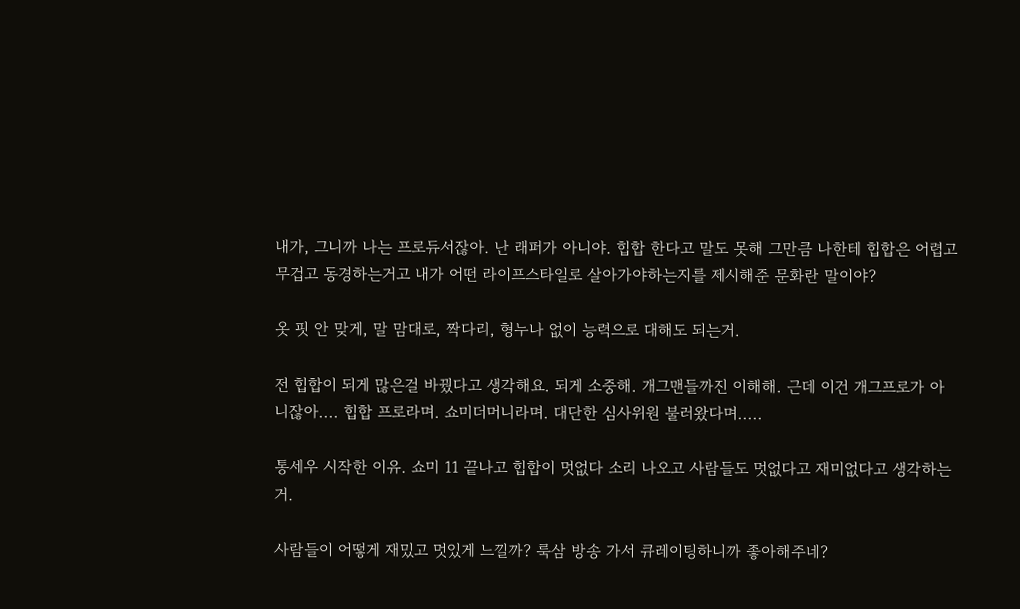내가, 그니까 나는 프로듀서잖아. 난 래퍼가 아니야. 힙합 한다고 말도 못해 그만큼 나한테 힙합은 어렵고 무겁고 동경하는거고 내가 어떤 라이프스타일로 살아가야하는지를 제시해준 문화란 말이야?

옷 핏 안 맞게, 말 맘대로, 짝다리, 형누나 없이 능력으로 대해도 되는거.

전 힙합이 되게 많은걸 바꿨다고 생각해요. 되게 소중해. 개그맨들까진 이해해. 근데 이건 개그프로가 아니잖아.... 힙합 프로라며. 쇼미더머니라며. 대단한 심사위원 불러왔다며.....

통세우 시작한 이유. 쇼미 11 끝나고 힙합이 멋없다 소리 나오고 사람들도 멋없다고 재미없다고 생각하는거.

사람들이 어떻게 재밌고 멋있게 느낄까? 룩삼 방송 가서 큐레이팅하니까 좋아해주네?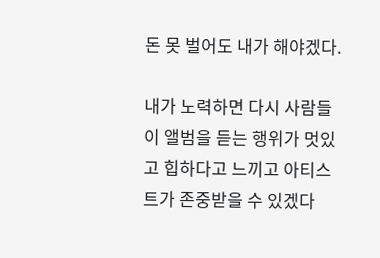돈 못 벌어도 내가 해야겠다.

내가 노력하면 다시 사람들이 앨범을 듣는 행위가 멋있고 힙하다고 느끼고 아티스트가 존중받을 수 있겠다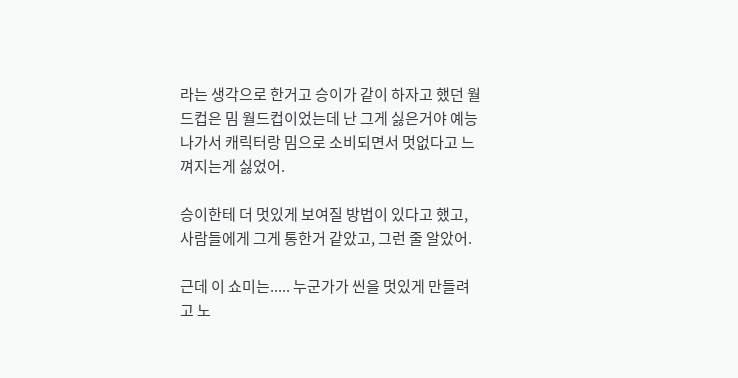라는 생각으로 한거고 승이가 같이 하자고 했던 월드컵은 밈 월드컵이었는데 난 그게 싫은거야 예능 나가서 캐릭터랑 밈으로 소비되면서 멋없다고 느껴지는게 싫었어.

승이한테 더 멋있게 보여질 방법이 있다고 했고, 사람들에게 그게 통한거 같았고, 그런 줄 알았어.

근데 이 쇼미는..... 누군가가 씬을 멋있게 만들려고 노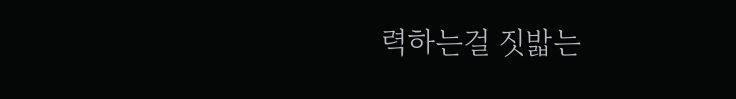력하는걸 짓밟는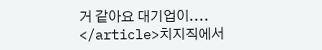거 같아요 대기업이....
</article>치지직에서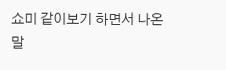쇼미 같이보기 하면서 나온 말